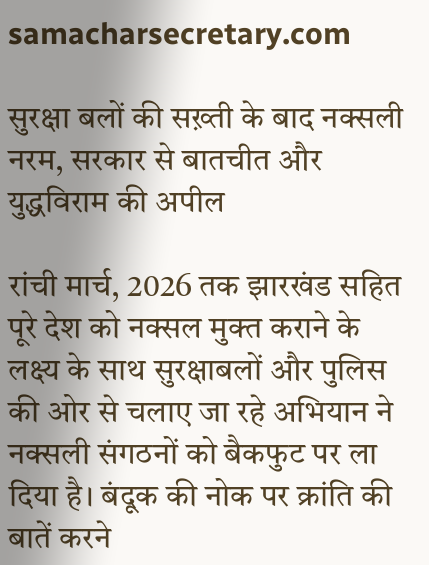samacharsecretary.com

सुरक्षा बलों की सख़्ती के बाद नक्सली नरम, सरकार से बातचीत और युद्धविराम की अपील

रांची मार्च, 2026 तक झारखंड सहित पूरे देश को नक्सल मुक्त कराने के लक्ष्य के साथ सुरक्षाबलों और पुलिस की ओर से चलाए जा रहे अभियान ने नक्सली संगठनों को बैकफुट पर ला दिया है। बंदूक की नोक पर क्रांति की बातें करने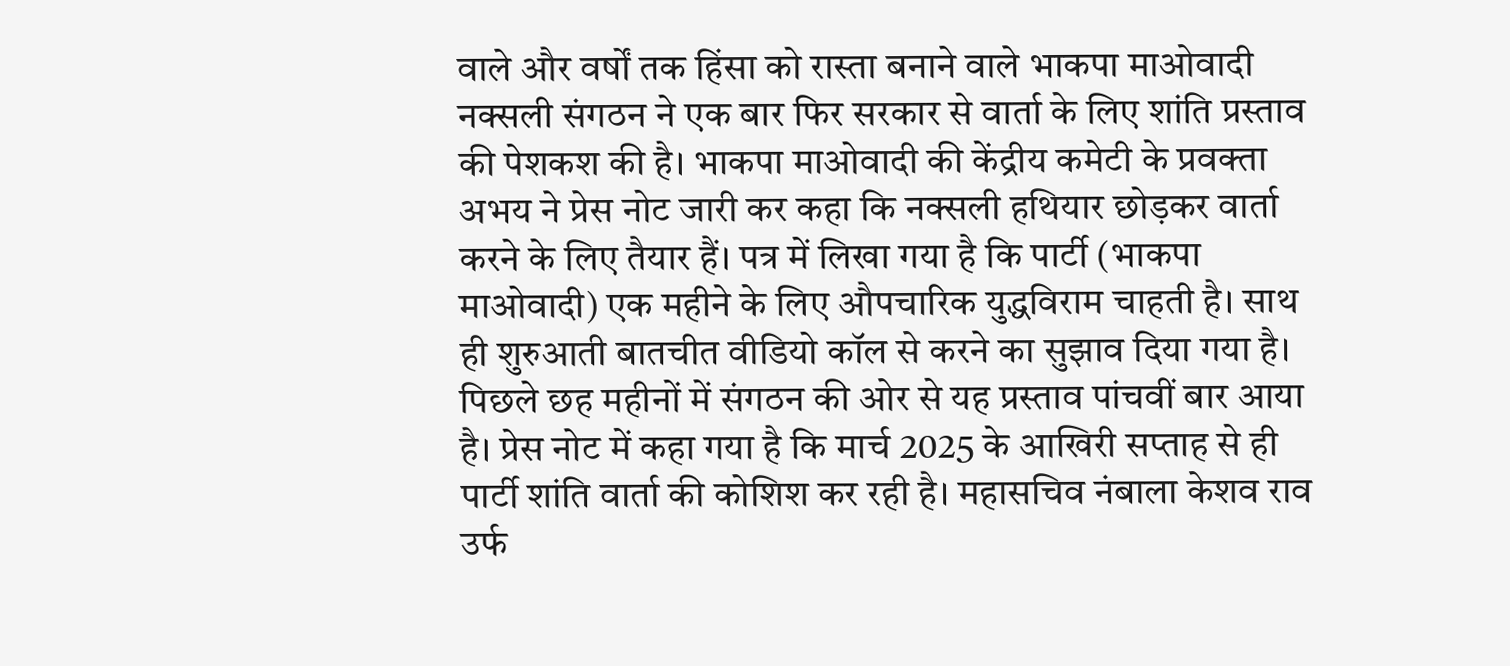वाले और वर्षों तक हिंसा को रास्ता बनाने वाले भाकपा माओवादी नक्सली संगठन ने एक बार फिर सरकार से वार्ता के लिए शांति प्रस्ताव की पेशकश की है। भाकपा माओवादी की केंद्रीय कमेटी के प्रवक्ता अभय ने प्रेस नोट जारी कर कहा कि नक्सली हथियार छोड़कर वार्ता करने के लिए तैयार हैं। पत्र में लिखा गया है कि पार्टी (भाकपा माओवादी) एक महीने के लिए औपचारिक युद्धविराम चाहती है। साथ ही शुरुआती बातचीत वीडियो कॉल से करने का सुझाव दिया गया है। पिछले छह महीनों में संगठन की ओर से यह प्रस्ताव पांचवीं बार आया है। प्रेस नोट में कहा गया है कि मार्च 2025 के आखिरी सप्ताह से ही पार्टी शांति वार्ता की कोशिश कर रही है। महासचिव नंबाला केशव राव उर्फ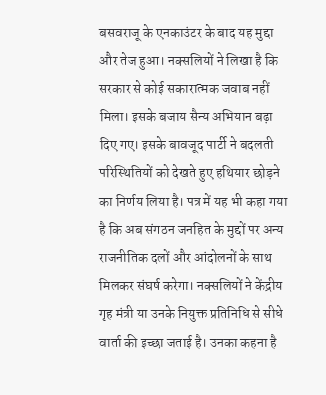बसवराजू के एनकाउंटर के बाद यह मुद्दा और तेज हुआ। नक्सलियों ने लिखा है कि सरकार से कोई सकारात्मक जवाब नहीं मिला। इसके बजाय सैन्य अभियान बढ़ा दिए गए। इसके बावजूद पार्टी ने बदलती परिस्थितियों को देखते हुए हथियार छोड़ने का निर्णय लिया है। पत्र में यह भी कहा गया है कि अब संगठन जनहित के मुद्दों पर अन्य राजनीतिक दलों और आंदोलनों के साथ मिलकर संघर्ष करेगा। नक्सलियों ने केंद्रीय गृह मंत्री या उनके नियुक्त प्रतिनिधि से सीधे वार्ता की इच्छा जताई है। उनका कहना है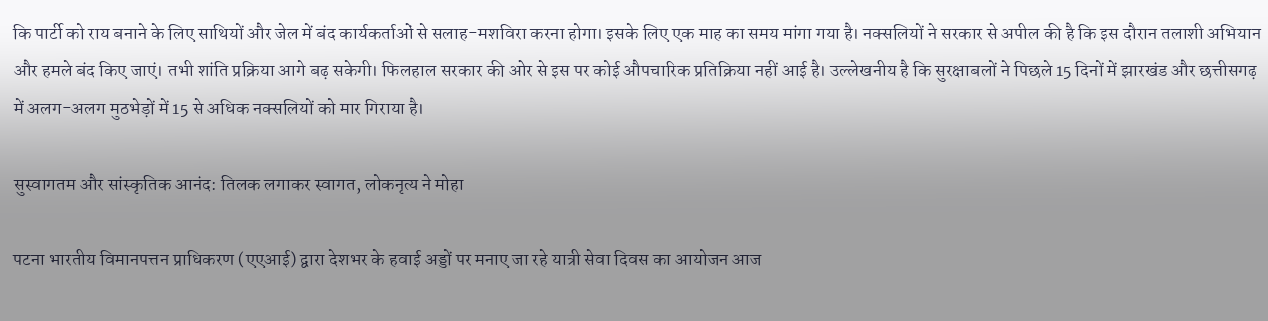कि पार्टी को राय बनाने के लिए साथियों और जेल में बंद कार्यकर्ताओं से सलाह-मशविरा करना होगा। इसके लिए एक माह का समय मांगा गया है। नक्सलियों ने सरकार से अपील की है कि इस दौरान तलाशी अभियान और हमले बंद किए जाएं। तभी शांति प्रक्रिया आगे बढ़ सकेगी। फिलहाल सरकार की ओर से इस पर कोई औपचारिक प्रतिक्रिया नहीं आई है। उल्लेखनीय है कि सुरक्षाबलों ने पिछले 15 दिनों में झारखंड और छत्तीसगढ़ में अलग-अलग मुठभेड़ों में 15 से अधिक नक्सलियों को मार गिराया है।

सुस्वागतम और सांस्कृतिक आनंद: तिलक लगाकर स्वागत, लोकनृत्य ने मोहा

पटना भारतीय विमानपत्तन प्राधिकरण (एएआई) द्वारा देशभर के हवाई अड्डों पर मनाए जा रहे यात्री सेवा दिवस का आयोजन आज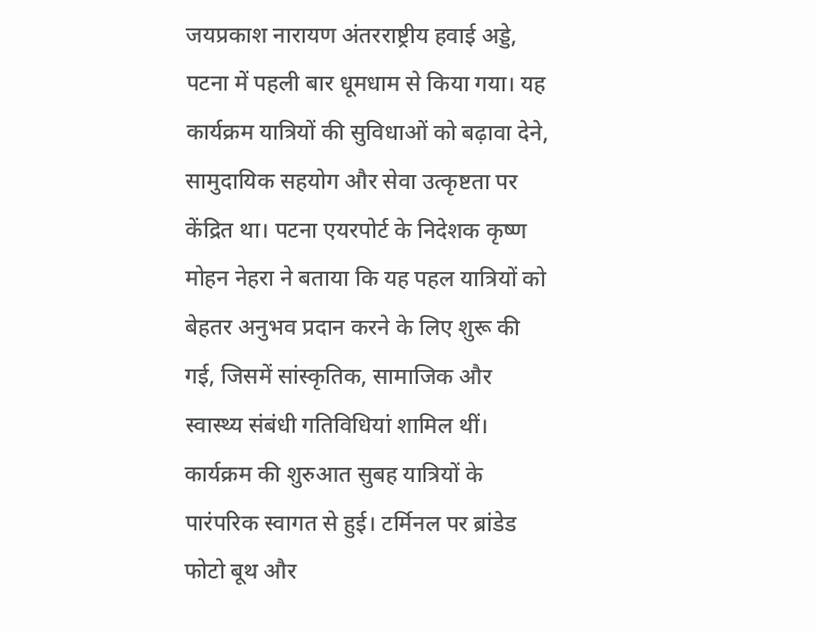जयप्रकाश नारायण अंतरराष्ट्रीय हवाई अड्डे, पटना में पहली बार धूमधाम से किया गया। यह कार्यक्रम यात्रियों की सुविधाओं को बढ़ावा देने, सामुदायिक सहयोग और सेवा उत्कृष्टता पर केंद्रित था। पटना एयरपोर्ट के निदेशक कृष्ण मोहन नेहरा ने बताया कि यह पहल यात्रियों को बेहतर अनुभव प्रदान करने के लिए शुरू की गई, जिसमें सांस्कृतिक, सामाजिक और स्वास्थ्य संबंधी गतिविधियां शामिल थीं। कार्यक्रम की शुरुआत सुबह यात्रियों के पारंपरिक स्वागत से हुई। टर्मिनल पर ब्रांडेड फोटो बूथ और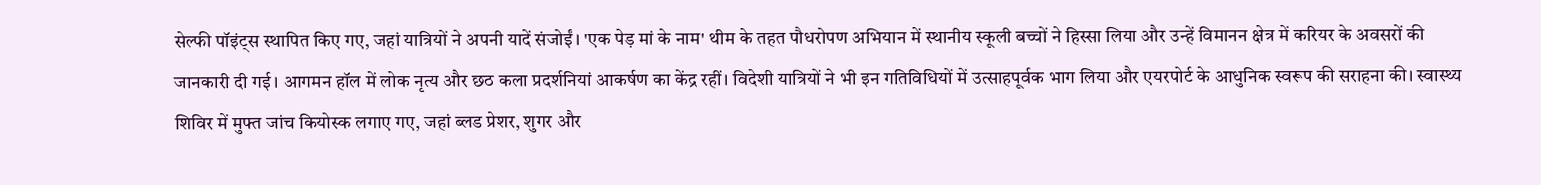सेल्फी पॉइंट्स स्थापित किए गए, जहां यात्रियों ने अपनी यादें संजोईं। 'एक पेड़ मां के नाम' थीम के तहत पौधरोपण अभियान में स्थानीय स्कूली बच्चों ने हिस्सा लिया और उन्हें विमानन क्षेत्र में करियर के अवसरों की जानकारी दी गई। आगमन हॉल में लोक नृत्य और छठ कला प्रदर्शनियां आकर्षण का केंद्र रहीं। विदेशी यात्रियों ने भी इन गतिविधियों में उत्साहपूर्वक भाग लिया और एयरपोर्ट के आधुनिक स्वरूप की सराहना की। स्वास्थ्य शिविर में मुफ्त जांच कियोस्क लगाए गए, जहां ब्लड प्रेशर, शुगर और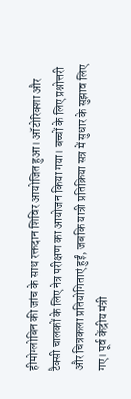हीमोग्लोबिन की जांच के साथ रक्तदान शिविर आयोजित हुआ। ऑटोरिक्शा और टैक्सी चालकों के लिए नेत्र परीक्षण का आयोजन किया गया। बच्चों के लिए प्रश्नोत्तरी और चित्रकला प्रतियोगिताएं हुईं, जबकि यात्री प्रतिक्रिया सत्र में सुधार के सुझाव लिए गए। पूर्व केंद्रीय मंत्री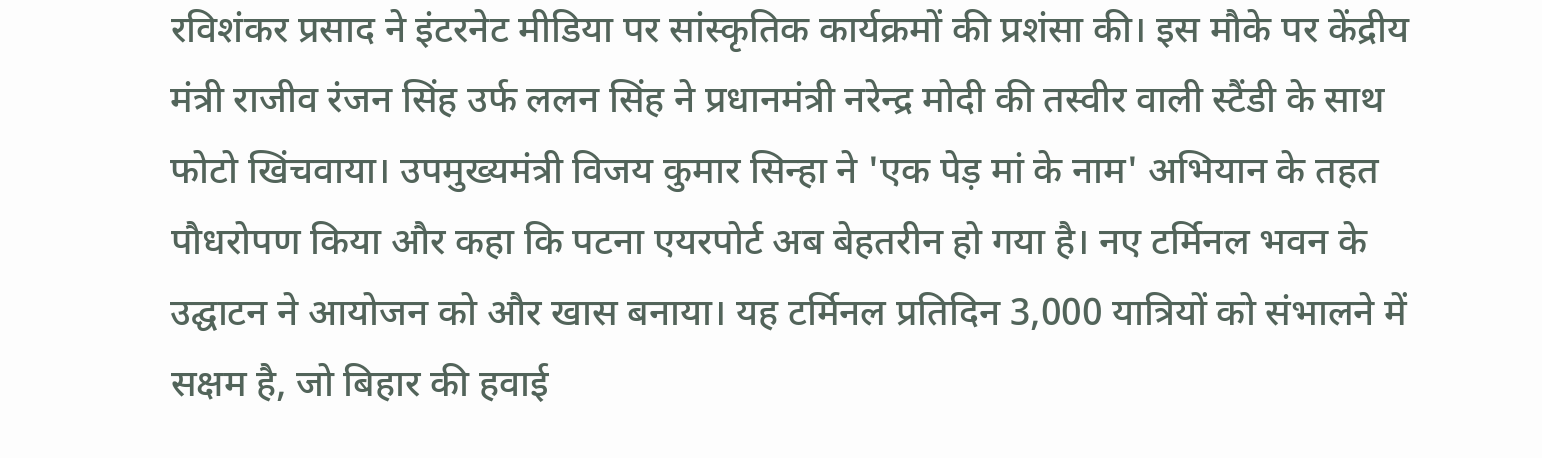रविशंकर प्रसाद ने इंटरनेट मीडिया पर सांस्कृतिक कार्यक्रमों की प्रशंसा की। इस मौके पर केंद्रीय मंत्री राजीव रंजन सिंह उर्फ ललन सिंह ने प्रधानमंत्री नरेन्द्र मोदी की तस्वीर वाली स्टैंडी के साथ फोटो खिंचवाया। उपमुख्यमंत्री विजय कुमार सिन्हा ने 'एक पेड़ मां के नाम' अभियान के तहत पौधरोपण किया और कहा कि पटना एयरपोर्ट अब बेहतरीन हो गया है। नए टर्मिनल भवन के उद्घाटन ने आयोजन को और खास बनाया। यह टर्मिनल प्रतिदिन 3,000 यात्रियों को संभालने में सक्षम है, जो बिहार की हवाई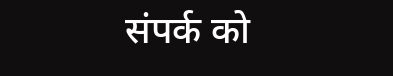संपर्क को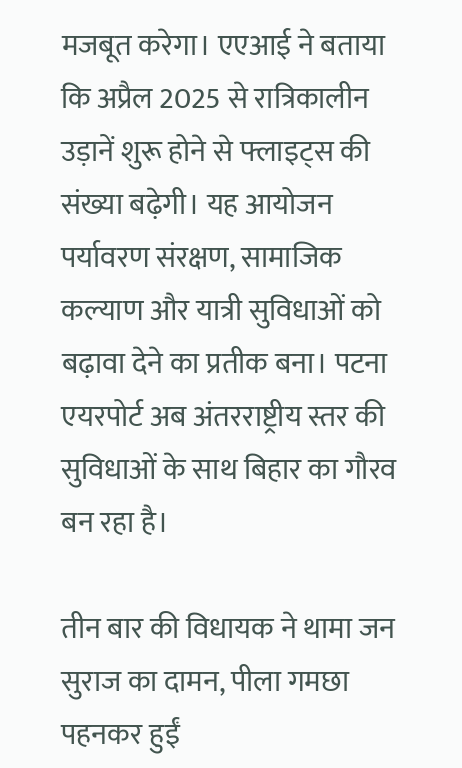मजबूत करेगा। एएआई ने बताया कि अप्रैल 2025 से रात्रिकालीन उड़ानें शुरू होने से फ्लाइट्स की संख्या बढ़ेगी। यह आयोजन पर्यावरण संरक्षण, सामाजिक कल्याण और यात्री सुविधाओं को बढ़ावा देने का प्रतीक बना। पटना एयरपोर्ट अब अंतरराष्ट्रीय स्तर की सुविधाओं के साथ बिहार का गौरव बन रहा है।

तीन बार की विधायक ने थामा जन सुराज का दामन, पीला गमछा पहनकर हुईं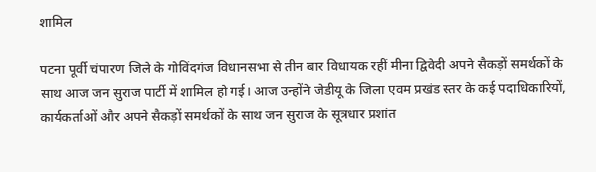शामिल

पटना पूर्वी चंपारण जिले के गोविंदगंज विधानसभा से तीन बार विधायक रहीं मीना द्विवेदी अपने सैकड़ों समर्थकों के साथ आज जन सुराज पार्टी में शामिल हो गई। आज उन्होंने जेडीयू के जिला एवम प्रखंड स्तर के कई पदाधिकारियों, कार्यकर्ताओं और अपने सैकड़ों समर्थकों के साथ जन सुराज के सूत्रधार प्रशांत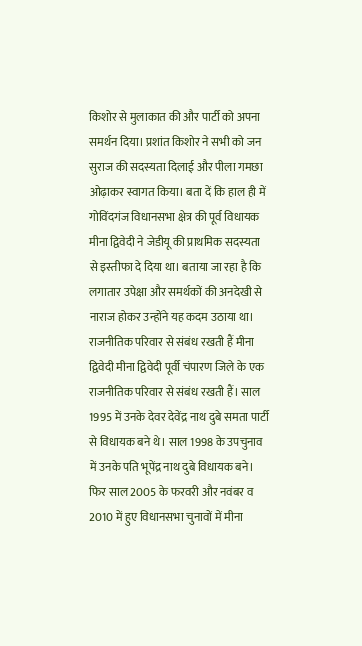किशोर से मुलाकात की और पार्टी को अपना समर्थन दिया। प्रशांत किशोर ने सभी को जन सुराज की सदस्यता दिलाई और पीला गमछा ओढ़ाकर स्वागत किया। बता दें कि हाल ही में गोविंदगंज विधानसभा क्षेत्र की पूर्व विधायक मीना द्विवेदी ने जेडीयू की प्राथमिक सदस्यता से इस्तीफा दे दिया था। बताया जा रहा है कि लगातार उपेक्षा और समर्थकों की अनदेखी से नाराज होकर उन्होंने यह कदम उठाया था।   राजनीतिक परिवार से संबंध रखती हैं मीना द्विवेदी मीना द्विवेदी पूर्वी चंपारण जिले के एक राजनीतिक परिवार से संबंध रखती हैं। साल 1995 में उनके देवर देवेंद्र नाथ दुबे समता पार्टी से विधायक बने थे। साल 1998 के उपचुनाव में उनके पति भूपेंद्र नाथ दुबे विधायक बने। फिर साल 2005 के फरवरी और नवंबर व 2010 में हुए विधानसभा चुनावों में मीना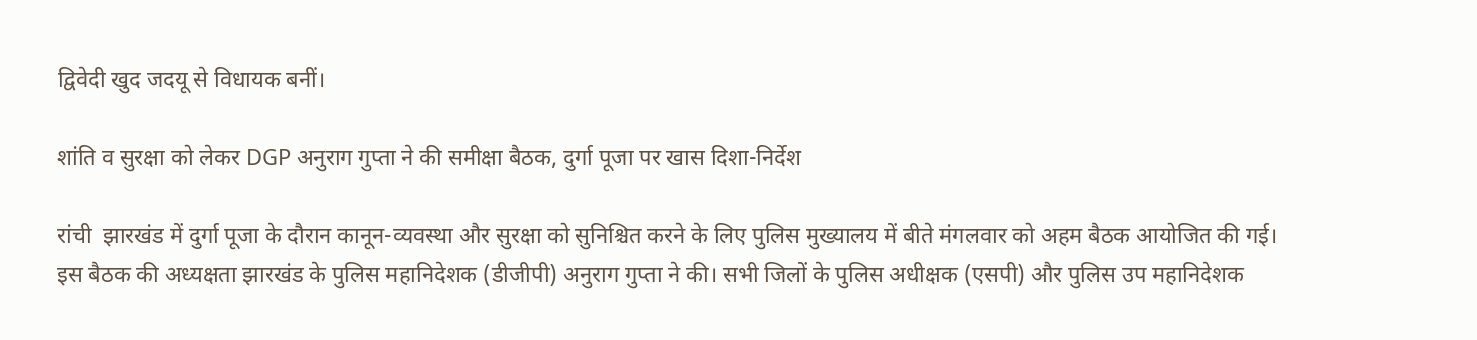द्विवेदी खुद जदयू से विधायक बनीं।

शांति व सुरक्षा को लेकर DGP अनुराग गुप्ता ने की समीक्षा बैठक, दुर्गा पूजा पर खास दिशा-निर्देश

रांची  झारखंड में दुर्गा पूजा के दौरान कानून-व्यवस्था और सुरक्षा को सुनिश्चित करने के लिए पुलिस मुख्यालय में बीते मंगलवार को अहम बैठक आयोजित की गई। इस बैठक की अध्यक्षता झारखंड के पुलिस महानिदेशक (डीजीपी) अनुराग गुप्ता ने की। सभी जिलों के पुलिस अधीक्षक (एसपी) और पुलिस उप महानिदेशक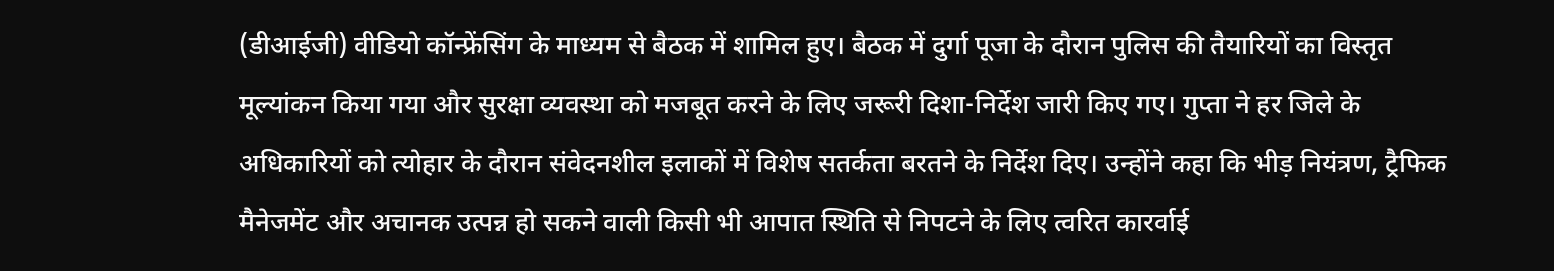(डीआईजी) वीडियो कॉन्फ्रेंसिंग के माध्यम से बैठक में शामिल हुए। बैठक में दुर्गा पूजा के दौरान पुलिस की तैयारियों का विस्तृत मूल्यांकन किया गया और सुरक्षा व्यवस्था को मजबूत करने के लिए जरूरी दिशा-निर्देश जारी किए गए। गुप्ता ने हर जिले के अधिकारियों को त्योहार के दौरान संवेदनशील इलाकों में विशेष सतर्कता बरतने के निर्देश दिए। उन्होंने कहा कि भीड़ नियंत्रण, ट्रैफिक मैनेजमेंट और अचानक उत्पन्न हो सकने वाली किसी भी आपात स्थिति से निपटने के लिए त्वरित कारर्वाई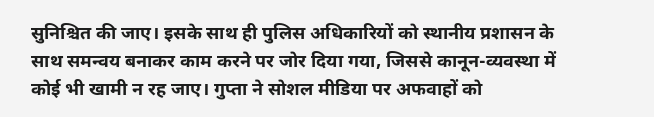सुनिश्चित की जाए। इसके साथ ही पुलिस अधिकारियों को स्थानीय प्रशासन के साथ समन्वय बनाकर काम करने पर जोर दिया गया, जिससे कानून-व्यवस्था में कोई भी खामी न रह जाए। गुप्ता ने सोशल मीडिया पर अफवाहों को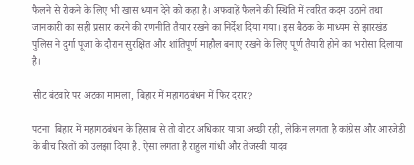फैलने से रोकने के लिए भी खास ध्यान देने को कहा है। अफवाहें फैलने की स्थिति में त्वरित कदम उठाने तथा जानकारी का सही प्रसार करने की रणनीति तैयार रखने का निर्देश दिया गया। इस बैठक के माध्यम से झारखंड पुलिस ने दुर्गा पूजा के दौरान सुरक्षित और शांतिपूर्ण माहौल बनाए रखने के लिए पूर्ण तैयारी होने का भरोसा दिलाया है।

सीट बंटवारे पर अटका मामला, बिहार में महागठबंधन में फिर दरार?

पटना  बिहार में महागठबंधन के हिसाब से तो वोटर अधिकार यात्रा अच्छी रही, लेकिन लगता है कांग्रेस और आरजेडी के बीच रिश्तों को उलझा दिया है. ऐसा लगता है राहुल गांधी और तेजस्वी यादव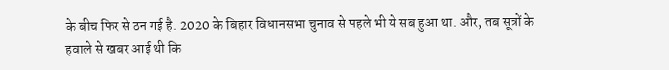के बीच फिर से ठन गई है. 2020 के बिहार विधानसभा चुनाव से पहले भी ये सब हुआ था. और, तब सूत्रों के हवाले से खबर आई थी कि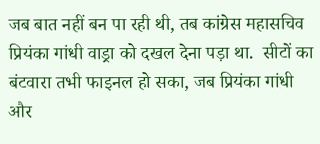जब बात नहीं बन पा रही थी, तब कांग्रेस महासचिव प्रियंका गांधी वाड्रा को दखल देना पड़ा था.  सीटों का बंटवारा तभी फाइनल हो सका, जब प्रियंका गांधी और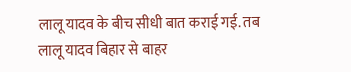लालू यादव के बीच सीधी बात कराई गई. तब लालू यादव बिहार से बाहर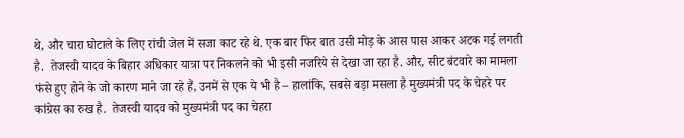थे, और चारा घोटाले के लिए रांची जेल में सजा काट रहे थे. एक बार फिर बात उसी मोड़ के आस पास आकर अटक गई लगती है.  तेजस्वी यादव के बिहार अधिकार यात्रा पर निकलने को भी इसी नजरिये से देखा जा रहा है. और, सीट बंटवारे का मामला फंसे हुए होने के जो कारण माने जा रहे हैं, उनमें से एक ये भी है – हालांकि, सबसे बड़ा मसला है मुख्यमंत्री पद के चेहरे पर कांग्रेस का रुख है.  तेजस्वी यादव को मुख्यमंत्री पद का चेहरा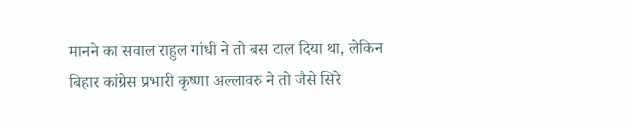मानने का सवाल राहुल गांधी ने तो बस टाल दिया था, लेकिन बिहार कांग्रेस प्रभारी कृष्णा अल्लावरु ने तो जैसे सिरे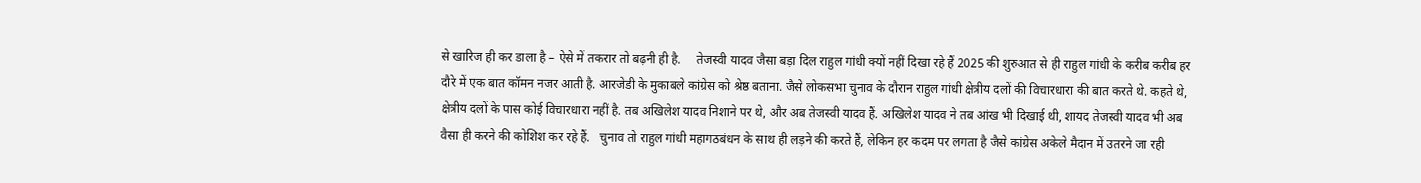से खारिज ही कर डाला है – ऐसे में तकरार तो बढ़नी ही है.     तेजस्वी यादव जैसा बड़ा दिल राहुल गांधी क्यों नहीं दिखा रहे हैं 2025 की शुरुआत से ही राहुल गांधी के करीब करीब हर दौरे में एक बात कॉमन नजर आती है. आरजेडी के मुकाबले कांग्रेस को श्रेष्ठ बताना. जैसे लोकसभा चुनाव के दौरान राहुल गांधी क्षेत्रीय दलों की विचारधारा की बात करते थे. कहते थे, क्षेत्रीय दलों के पास कोई विचारधारा नहीं है. तब अखिलेश यादव निशाने पर थे, और अब तेजस्वी यादव हैं. अखिलेश यादव ने तब आंख भी दिखाई थी, शायद तेजस्वी यादव भी अब वैसा ही करने की कोशिश कर रहे हैं.   चुनाव तो राहुल गांधी महागठबंधन के साथ ही लड़ने की करते हैं, लेकिन हर कदम पर लगता है जैसे कांग्रेस अकेले मैदान में उतरने जा रही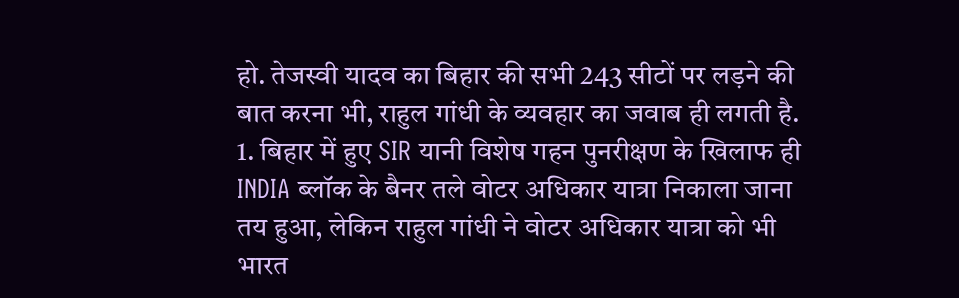हो. तेजस्वी यादव का बिहार की सभी 243 सीटों पर लड़ने की बात करना भी, राहुल गांधी के व्यवहार का जवाब ही लगती है.  1. बिहार में हुए SIR यानी विशेष गहन पुनरीक्षण के खिलाफ ही INDIA ब्लॉक के बैनर तले वोटर अधिकार यात्रा निकाला जाना तय हुआ, लेकिन राहुल गांधी ने वोटर अधिकार यात्रा को भी भारत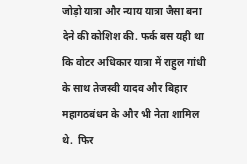जोड़ो यात्रा और न्याय यात्रा जैसा बना देने की कोशिश की. फर्क बस यही था कि वोटर अधिकार यात्रा में राहुल गांधी के साथ तेजस्वी यादव और बिहार महागठबंधन के और भी नेता शामिल थे.  फिर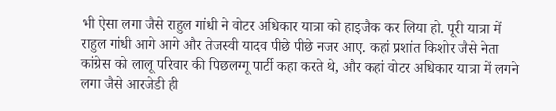भी ऐसा लगा जैसे राहुल गांधी ने वोटर अधिकार यात्रा को हाइजैक कर लिया हो. पूरी यात्रा में राहुल गांधी आगे आगे और तेजस्वी यादव पीछे पीछे नजर आए. कहां प्रशांत किशोर जैसे नेता कांग्रेस को लालू परिवार की पिछलग्गू पार्टी कहा करते थे, और कहां वोटर अधिकार यात्रा में लगने लगा जैसे आरजेडी ही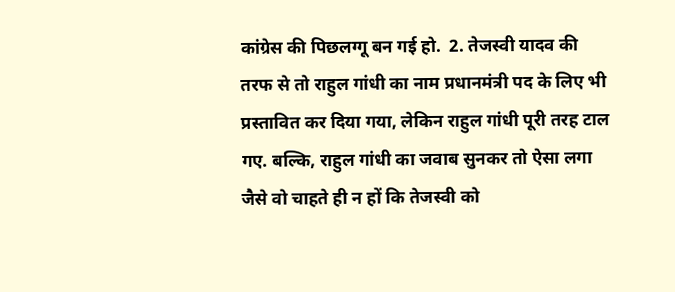कांग्रेस की पिछलग्गू बन गई हो.  2. तेजस्वी यादव की तरफ से तो राहुल गांधी का नाम प्रधानमंत्री पद के लिए भी प्रस्तावित कर दिया गया, लेकिन राहुल गांधी पूरी तरह टाल गए. बल्कि, राहुल गांधी का जवाब सुनकर तो ऐसा लगा जैसे वो चाहते ही न हों कि तेजस्वी को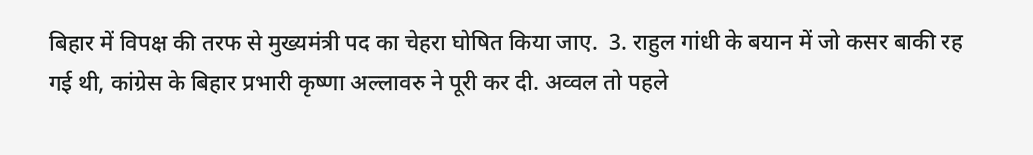बिहार में विपक्ष की तरफ से मुख्यमंत्री पद का चेहरा घोषित किया जाए.  3. राहुल गांधी के बयान में जो कसर बाकी रह गई थी, कांग्रेस के बिहार प्रभारी कृष्णा अल्लावरु ने पूरी कर दी. अव्वल तो पहले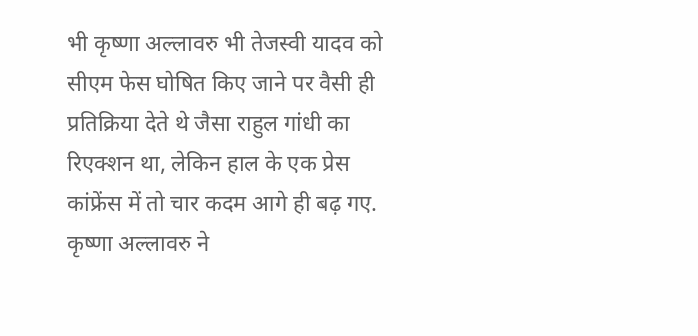भी कृष्णा अल्लावरु भी तेजस्वी यादव को सीएम फेस घोषित किए जाने पर वैसी ही प्रतिक्रिया देते थे जैसा राहुल गांधी का रिएक्शन था, लेकिन हाल के एक प्रेस कांफ्रेंस में तो चार कदम आगे ही बढ़ गए.  कृष्णा अल्लावरु ने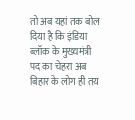तो अब यहां तक बोल दिया है कि इंडिया ब्लॉक के मुख्यमंत्री पद का चेहरा अब बिहार के लोग ही तय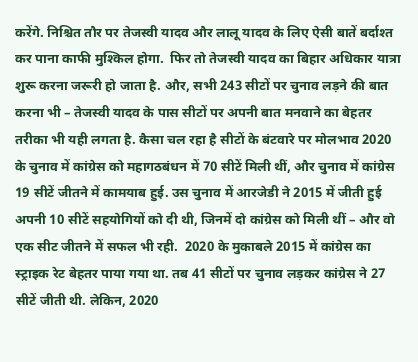करेंगे. निश्चित तौर पर तेजस्वी यादव और लालू यादव के लिए ऐसी बातें बर्दाश्त कर पाना काफी मुश्किल होगा.  फिर तो तेजस्वी यादव का बिहार अधिकार यात्रा शुरू करना जरूरी हो जाता है. और, सभी 243 सीटों पर चुनाव लड़ने की बात करना भी – तेजस्वी यादव के पास सीटों पर अपनी बात मनवाने का बेहतर तरीका भी यही लगता है. कैसा चल रहा है सीटों के बंटवारे पर मोलभाव 2020 के चुनाव में कांग्रेस को महागठबंधन में 70 सीटें मिली थीं, और चुनाव में कांग्रेस 19 सीटें जीतने में कामयाब हुई. उस चुनाव में आरजेडी ने 2015 में जीती हुई अपनी 10 सीटें सहयोगियों को दी थी, जिनमें दो कांग्रेस को मिली थीं – और वो एक सीट जीतने में सफल भी रही.  2020 के मुकाबले 2015 में कांग्रेस का स्ट्राइक रेट बेहतर पाया गया था. तब 41 सीटों पर चुनाव लड़कर कांग्रेस ने 27 सीटें जीती थी. लेकिन, 2020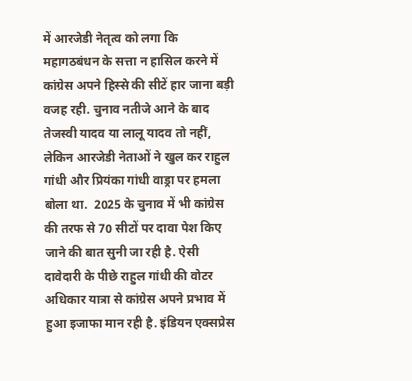में आरजेडी नेतृत्व को लगा कि महागठबंधन के सत्ता न हासिल करने में कांग्रेस अपने हिस्से की सीटें हार जाना बड़ी वजह रही. चुनाव नतीजे आने के बाद तेजस्वी यादव या लालू यादव तो नहीं, लेकिन आरजेडी नेताओं ने खुल कर राहुल गांधी और प्रियंका गांधी वाड्रा पर हमला बोला था.  2025 के चुनाव में भी कांग्रेस की तरफ से 70 सीटों पर दावा पेश किए जाने की बात सुनी जा रही है. ऐसी दावेदारी के पीछे राहुल गांधी की वोटर अधिकार यात्रा से कांग्रेस अपने प्रभाव में हुआ इजाफा मान रही है. इंडियन एक्सप्रेस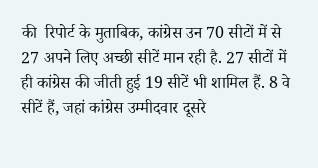की  रिपोर्ट के मुताबिक, कांग्रेस उन 70 सीटों में से 27 अपने लिए अच्छी सीटें मान रही है. 27 सीटों में ही कांग्रेस की जीती हुई 19 सीटें भी शामिल हैं. 8 वे सीटें हैं, जहां कांग्रेस उम्मीदवार दूसरे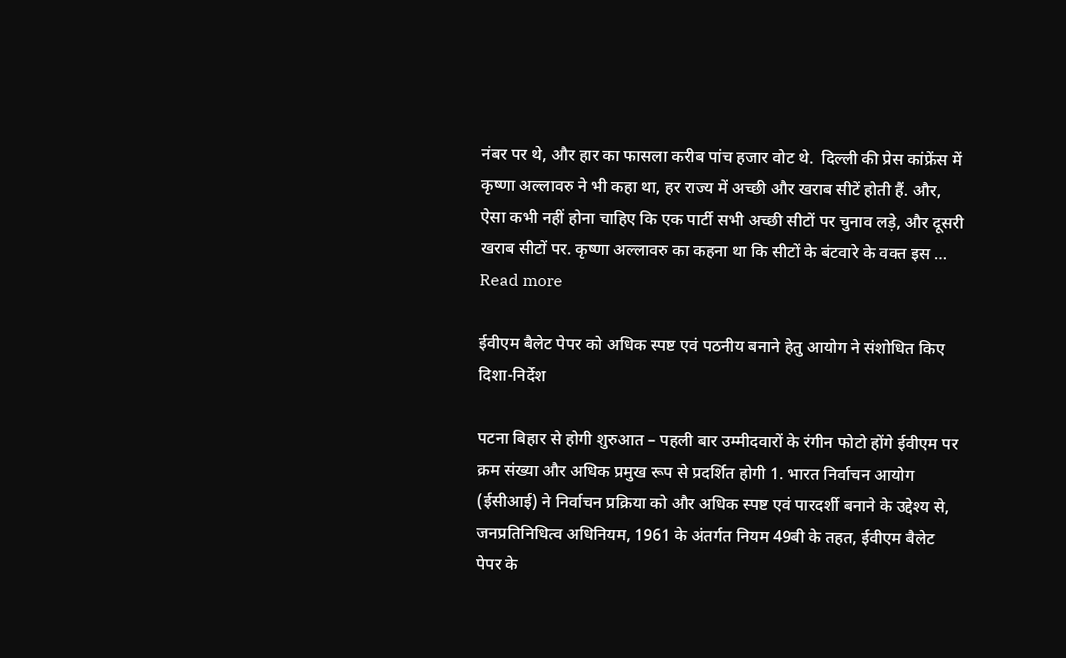नंबर पर थे, और हार का फासला करीब पांच हजार वोट थे.  दिल्ली की प्रेस कांफ्रेंस में कृष्णा अल्लावरु ने भी कहा था, हर राज्य में अच्छी और खराब सीटें होती हैं. और, ऐसा कभी नहीं होना चाहिए कि एक पार्टी सभी अच्छी सीटों पर चुनाव लड़े, और दूसरी खराब सीटों पर. कृष्णा अल्लावरु का कहना था कि सीटों के बंटवारे के वक्त इस … Read more

ईवीएम बैलेट पेपर को अधिक स्पष्ट एवं पठनीय बनाने हेतु आयोग ने संशोधित किए दिशा-निर्देश

पटना बिहार से होगी शुरुआत – पहली बार उम्मीदवारों के रंगीन फोटो होंगे ईवीएम पर क्रम संख्या और अधिक प्रमुख रूप से प्रदर्शित होगी 1. भारत निर्वाचन आयोग (ईसीआई) ने निर्वाचन प्रक्रिया को और अधिक स्पष्ट एवं पारदर्शी बनाने के उद्देश्य से, जनप्रतिनिधित्व अधिनियम, 1961 के अंतर्गत नियम 49बी के तहत, ईवीएम बैलेट पेपर के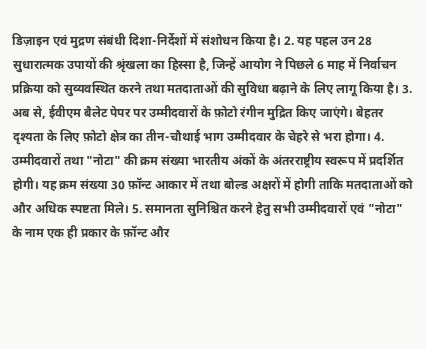डिज़ाइन एवं मुद्रण संबंधी दिशा-निर्देशों में संशोधन किया है। 2. यह पहल उन 28 सुधारात्मक उपायों की श्रृंखला का हिस्सा है, जिन्हें आयोग ने पिछले 6 माह में निर्वाचन प्रक्रिया को सुव्यवस्थित करने तथा मतदाताओं की सुविधा बढ़ाने के लिए लागू किया है। 3. अब से, ईवीएम बैलेट पेपर पर उम्मीदवारों के फ़ोटो रंगीन मुद्रित किए जाएंगे। बेहतर दृश्यता के लिए फ़ोटो क्षेत्र का तीन-चौथाई भाग उम्मीदवार के चेहरे से भरा होगा। 4. उम्मीदवारों तथा "नोटा" की क्रम संख्या भारतीय अंकों के अंतरराष्ट्रीय स्वरूप में प्रदर्शित होगी। यह क्रम संख्या 30 फ़ॉन्ट आकार में तथा बोल्ड अक्षरों में होगी ताकि मतदाताओं को और अधिक स्पष्टता मिले। 5. समानता सुनिश्चित करने हेतु सभी उम्मीदवारों एवं "नोटा" के नाम एक ही प्रकार के फ़ॉन्ट और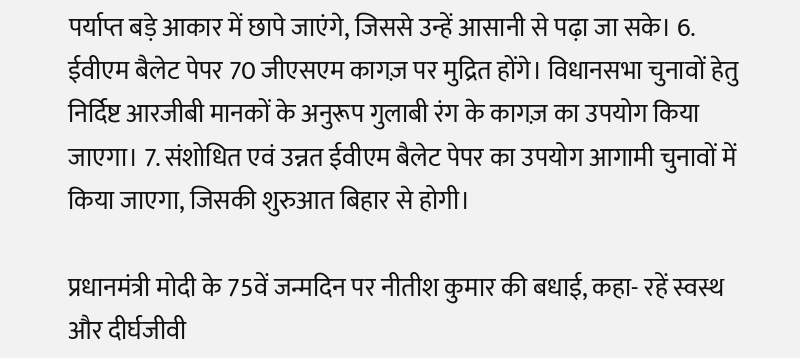पर्याप्त बड़े आकार में छापे जाएंगे, जिससे उन्हें आसानी से पढ़ा जा सके। 6. ईवीएम बैलेट पेपर 70 जीएसएम कागज़ पर मुद्रित होंगे। विधानसभा चुनावों हेतु निर्दिष्ट आरजीबी मानकों के अनुरूप गुलाबी रंग के कागज़ का उपयोग किया जाएगा। 7. संशोधित एवं उन्नत ईवीएम बैलेट पेपर का उपयोग आगामी चुनावों में किया जाएगा, जिसकी शुरुआत बिहार से होगी।

प्रधानमंत्री मोदी के 75वें जन्मदिन पर नीतीश कुमार की बधाई, कहा- रहें स्वस्थ और दीर्घजीवी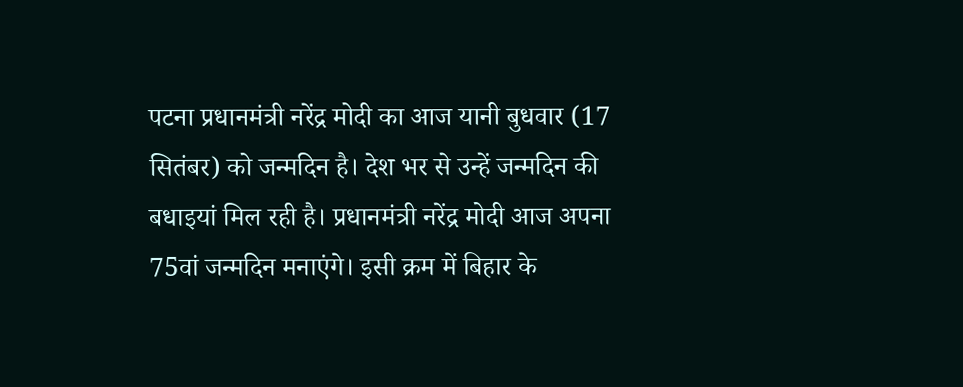पटना प्रधानमंत्री नरेंद्र मोदी का आज यानी बुधवार (17 सितंबर) को जन्मदिन है। देश भर से उन्हें जन्मदिन की बधाइयां मिल रही है। प्रधानमंत्री नरेंद्र मोदी आज अपना 75वां जन्मदिन मनाएंगे। इसी क्रम में बिहार के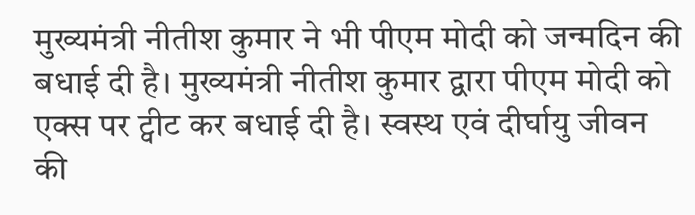मुख्यमंत्री नीतीश कुमार ने भी पीएम मोदी को जन्मदिन की बधाई दी है। मुख्यमंत्री नीतीश कुमार द्वारा पीएम मोदी को एक्स पर ट्वीट कर बधाई दी है। स्वस्थ एवं दीर्घायु जीवन की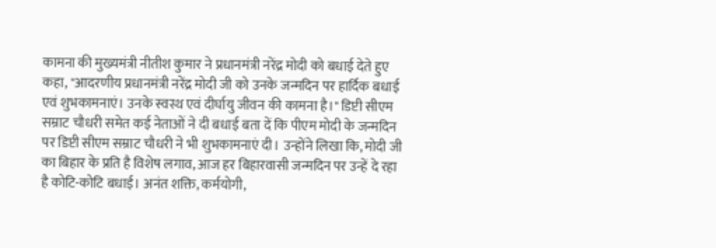कामना की मुख्यमंत्री नीतीश कुमार ने प्रधानमंत्री नरेंद्र मोदी को बधाई देते हुए कहा, "आदरणीय प्रधानमंत्री नरेंद्र मोदी जी को उनके जन्मदिन पर हार्दिक बधाई एवं शुभकामनाएं। उनके स्वस्थ एवं दीर्घायु जीवन की कामना है।" डिप्टी सीएम सम्राट चौधरी समेत कई नेताओं ने दी बधाई बता दें कि पीएम मोदी के जन्मदिन पर डिप्टी सीएम सम्राट चौधरी ने भी शुभकामनाएं दी। उन्होंने लिखा कि, मोदी जी का बिहार के प्रति है विशेष लगाव, आज हर बिहारवासी जन्मदिन पर उन्हें दे रहा है कोटि-कोटि बधाई। अनंत शक्ति, कर्मयोगी,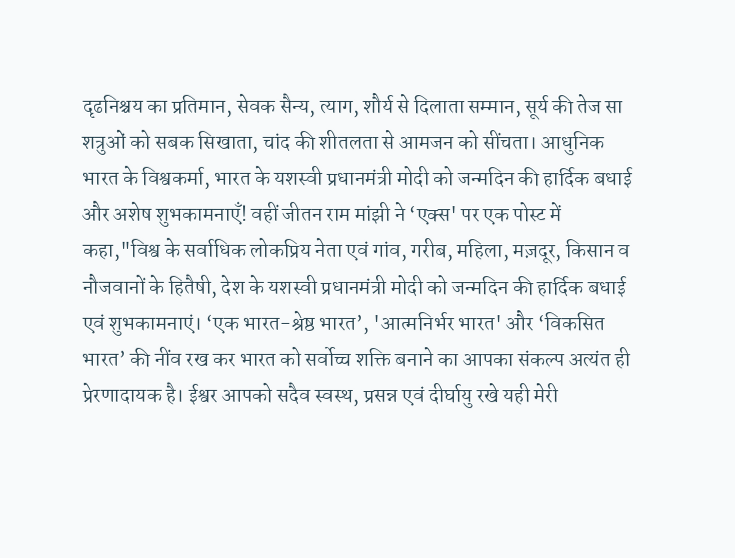दृढनिश्चय का प्रतिमान, सेवक सैन्य, त्याग, शौर्य से दिलाता सम्मान, सूर्य की तेज सा शत्रुओं को सबक सिखाता, चांद की शीतलता से आमजन को सींचता। आधुनिक भारत के विश्वकर्मा, भारत के यशस्वी प्रधानमंत्री मोदी को जन्मदिन की हार्दिक बधाई और अशेष शुभकामनाएँ! वहीं जीतन राम मांझी ने ‘एक्स' पर एक पोस्ट में कहा,"विश्व के सर्वाधिक लोकप्रिय नेता एवं गांव, गरीब, महिला, मज़दूर, किसान व नौजवानों के हितैषी, देश के यशस्वी प्रधानमंत्री मोदी को जन्मदिन की हार्दिक बधाई एवं शुभकामनाएं। ‘एक भारत-श्रेष्ठ भारत’, 'आत्मनिर्भर भारत' और ‘विकसित भारत’ की नींव रख कर भारत को सर्वोच्च शक्ति बनाने का आपका संकल्प अत्यंत ही प्रेरणादायक है। ईश्वर आपको सदैव स्वस्थ, प्रसन्न एवं दीर्घायु रखे यही मेरी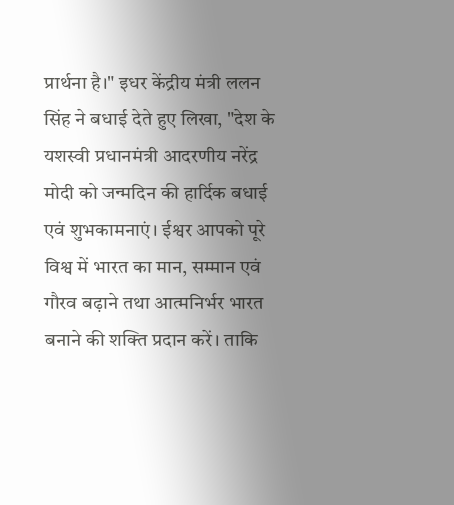प्रार्थना है।" इधर केंद्रीय मंत्री ललन सिंह ने बधाई देते हुए लिखा, "देश के यशस्वी प्रधानमंत्री आदरणीय नरेंद्र मोदी को जन्मदिन की हार्दिक बधाई एवं शुभकामनाएं। ईश्वर आपको पूरे विश्व में भारत का मान, सम्मान एवं गौरव बढ़ाने तथा आत्मनिर्भर भारत बनाने की शक्ति प्रदान करें। ताकि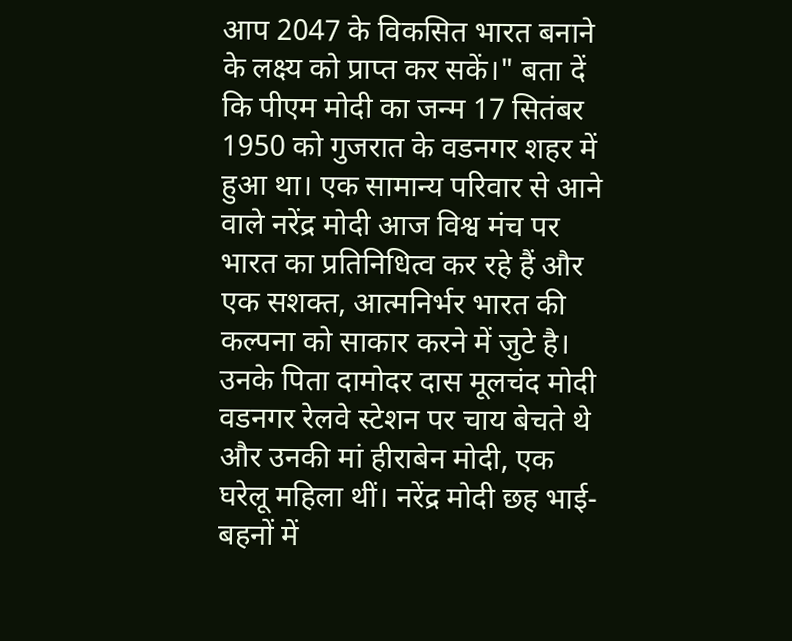आप 2047 के विकसित भारत बनाने के लक्ष्य को प्राप्त कर सकें।" बता दें कि पीएम मोदी का जन्म 17 सितंबर 1950 को गुजरात के वडनगर शहर में हुआ था। एक सामान्य परिवार से आने वाले नरेंद्र मोदी आज विश्व मंच पर भारत का प्रतिनिधित्व कर रहे हैं और एक सशक्त, आत्मनिर्भर भारत की कल्पना को साकार करने में जुटे है। उनके पिता दामोदर दास मूलचंद मोदी वडनगर रेलवे स्टेशन पर चाय बेचते थे और उनकी मां हीराबेन मोदी, एक घरेलू महिला थीं। नरेंद्र मोदी छह भाई-बहनों में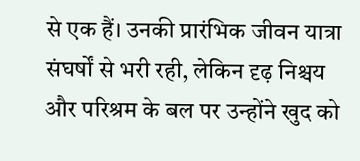से एक हैं। उनकी प्रारंभिक जीवन यात्रा संघर्षों से भरी रही, लेकिन दृढ़ निश्चय और परिश्रम के बल पर उन्होंने खुद को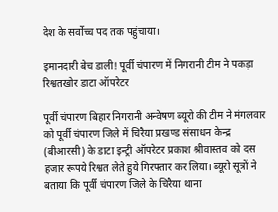देश के सर्वोच्च पद तक पहुंचाया।

इमानदारी बेच डाली! पूर्वी चंपारण में निगरानी टीम ने पकड़ा रिश्वतखोर डाटा ऑपरेटर

पूर्वी चंपारण बिहार निगरानी अन्वेषण ब्यूरो की टीम ने मंगलवार को पूर्वी चंपारण जिले में चिरैया प्रखण्ड संसाधन केन्द्र (बीआरसी) के डाटा इन्ट्री ऑपरेटर प्रकाश श्रीवास्तव को दस हजार रूपये रिश्वत लेते हुये गिरफ्तार कर लिया। ब्यूरो सूत्रों ने बताया कि पूर्वी चंपारण जिले के चिरैया थाना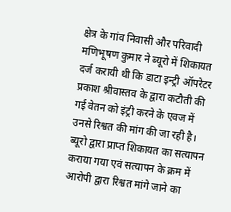क्षेत्र के गांव निवासी और परिवादी मणिभूषण कुमार ने ब्यूरो में शिकायत दर्ज करायी थी कि डाटा इन्ट्री ऑपरेटर प्रकाश श्रीवास्तव के द्वारा कटौती की गई वेतन को इंट्री करने के एवज में उनसे रिश्वत की मांग की जा रही है। ब्यूरो द्वारा प्राप्त शिकायत का सत्यापन कराया गया एवं सत्यापन के क्रम में आरोपी द्वारा रिश्वत मांगे जाने का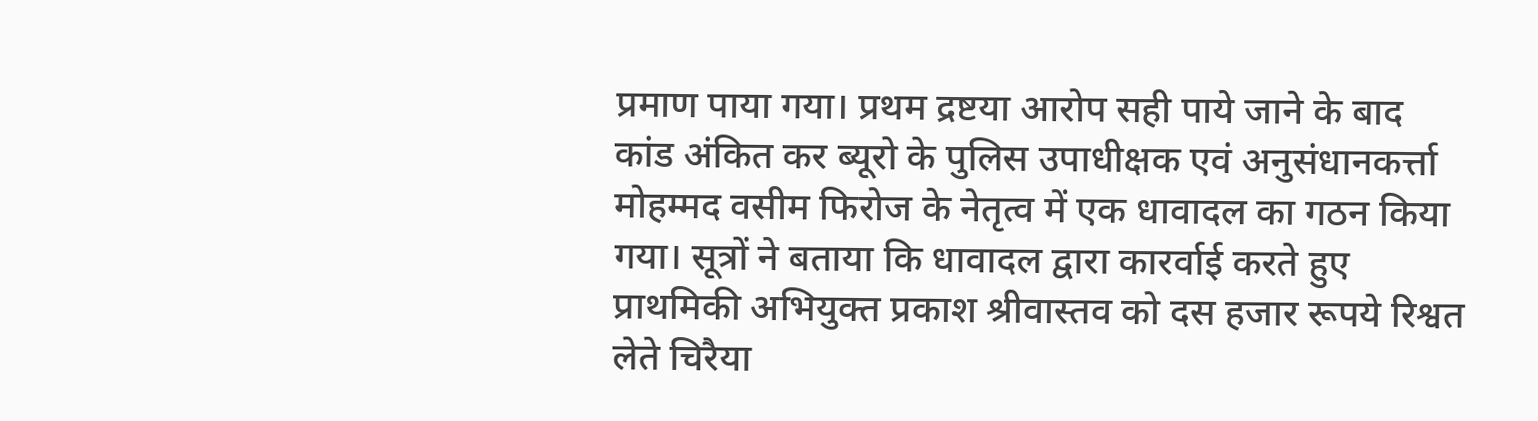प्रमाण पाया गया। प्रथम द्रष्टया आरोप सही पाये जाने के बाद कांड अंकित कर ब्यूरो के पुलिस उपाधीक्षक एवं अनुसंधानकर्त्ता मोहम्मद वसीम फिरोज के नेतृत्व में एक धावादल का गठन किया गया। सूत्रों ने बताया कि धावादल द्वारा कारर्वाई करते हुए प्राथमिकी अभियुक्त प्रकाश श्रीवास्तव को दस हजार रूपये रिश्वत लेते चिरैया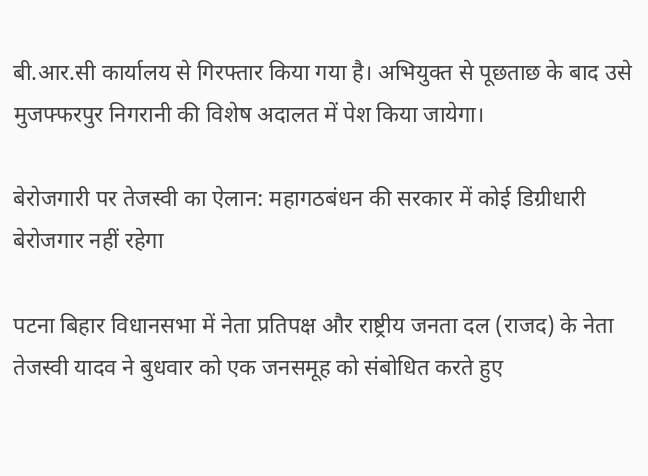बी.आर.सी कार्यालय से गिरफ्तार किया गया है। अभियुक्त से पूछताछ के बाद उसे मुजफ्फरपुर निगरानी की विशेष अदालत में पेश किया जायेगा।

बेरोजगारी पर तेजस्वी का ऐलान: महागठबंधन की सरकार में कोई डिग्रीधारी बेरोजगार नहीं रहेगा

पटना बिहार विधानसभा में नेता प्रतिपक्ष और राष्ट्रीय जनता दल (राजद) के नेता तेजस्वी यादव ने बुधवार को एक जनसमूह को संबोधित करते हुए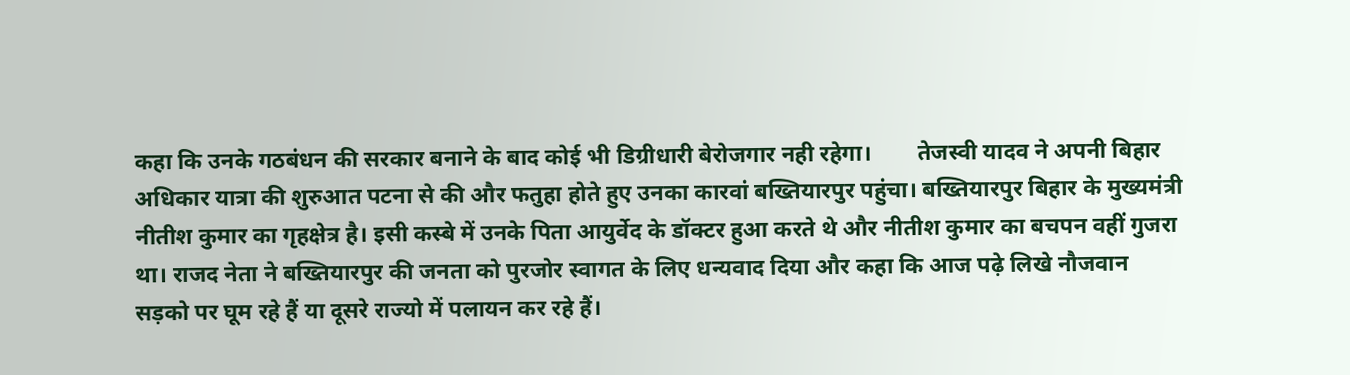कहा कि उनके गठबंधन की सरकार बनाने के बाद कोई भी डिग्रीधारी बेरोजगार नही रहेगा।        तेजस्वी यादव ने अपनी बिहार अधिकार यात्रा की शुरुआत पटना से की और फतुहा होते हुए उनका कारवां बख्तियारपुर पहुंचा। बख्तियारपुर बिहार के मुख्यमंत्री नीतीश कुमार का गृहक्षेत्र है। इसी कस्बे में उनके पिता आयुर्वेद के डॉक्टर हुआ करते थे और नीतीश कुमार का बचपन वहीं गुजरा था। राजद नेता ने बख्तियारपुर की जनता को पुरजोर स्वागत के लिए धन्यवाद दिया और कहा कि आज पढ़े लिखे नौजवान सड़को पर घूम रहे हैं या दूसरे राज्यो में पलायन कर रहे हैं।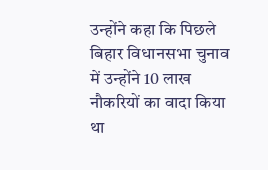उन्होंने कहा कि पिछले बिहार विधानसभा चुनाव में उन्होंने 10 लाख नौकरियों का वादा किया था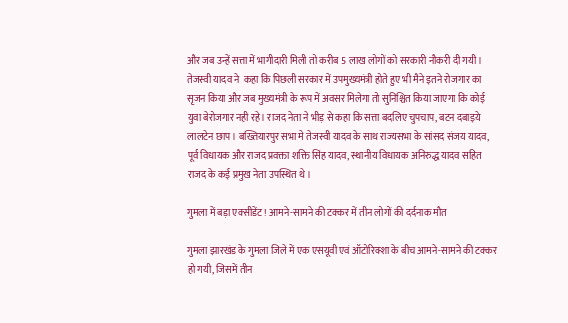और जब उन्हें सत्ता में भागीदारी मिली तो करीब 5 लाख लोगों को सरकारी नौकरी दी गयी। तेजस्वी यादव ने  कहा कि पिछली सरकार में उपमुख्यमंत्री होते हुए भी मैने इतने रोजगार का सृजन किया और जब मुख्यमंत्री के रूप में अवसर मिलेगा तो सुनिश्चित किया जाएगा कि कोई युवा बेरोजगार नही रहे। राजद नेता ने भीड़ से कहा कि सत्ता बदलिए चुपचाप, बटन दबाइये लालटेन छाप। बख्तियारपुर सभा मे तेजस्वी यादव के साथ राज्यसभा के सांसद संजय यादव, पूर्व विधायक और राजद प्रवक्ता शक्ति सिंह यादव, स्थानीय विधायक अनिरुद्ध यादव सहित राजद के कई प्रमुख नेता उपस्थित थे।

गुमला में बड़ा एक्सीडेंट! आमने-सामने की टक्कर में तीन लोगों की दर्दनाक मौत

गुमला झारखंड के गुमला जिले में एक एसयूवी एवं ऑटोरिक्शा के बीच आमने-सामने की टक्कर हो गयी, जिसमें तीन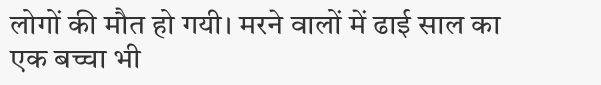लोगों की मौत हो गयी। मरने वालों में ढाई साल का एक बच्चा भी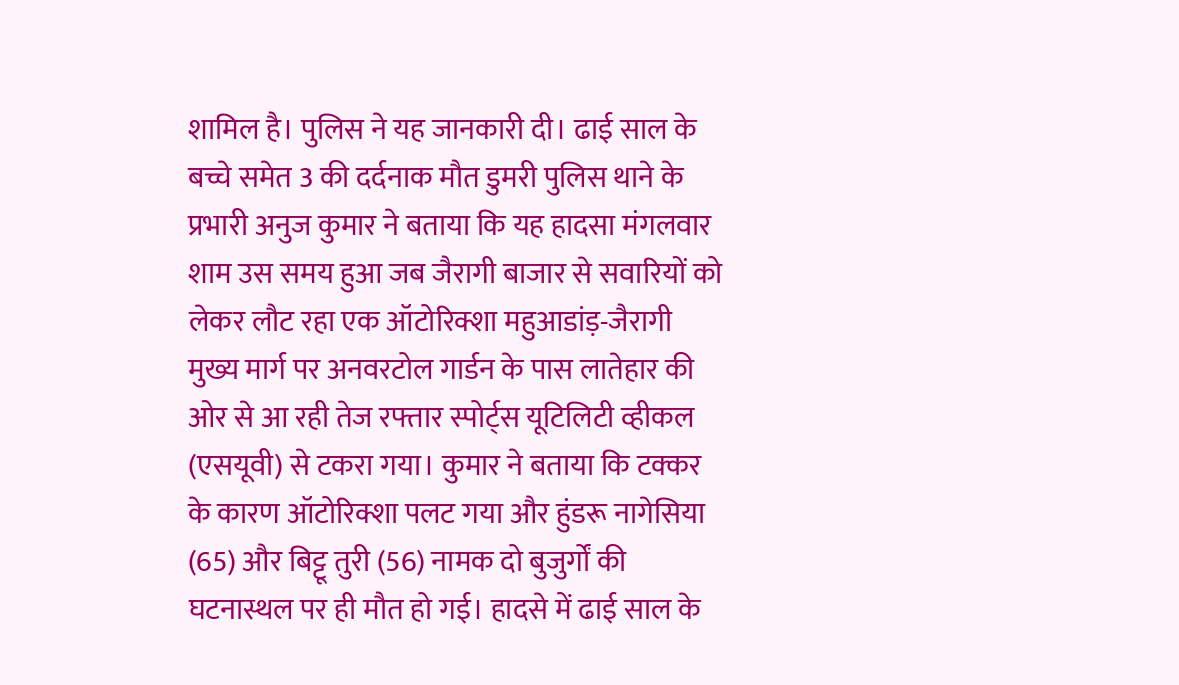शामिल है। पुलिस ने यह जानकारी दी। ढाई साल के बच्चे समेत 3 की दर्दनाक मौत डुमरी पुलिस थाने के प्रभारी अनुज कुमार ने बताया कि यह हादसा मंगलवार शाम उस समय हुआ जब जैरागी बाजार से सवारियों को लेकर लौट रहा एक ऑटोरिक्शा महुआडांड़-जैरागी मुख्य मार्ग पर अनवरटोल गार्डन के पास लातेहार की ओर से आ रही तेज रफ्तार स्पोर्ट्स यूटिलिटी व्हीकल (एसयूवी) से टकरा गया। कुमार ने बताया कि टक्कर के कारण ऑटोरिक्शा पलट गया और हुंडरू नागेसिया (65) और बिट्टू तुरी (56) नामक दो बुजुर्गों की घटनास्थल पर ही मौत हो गई। हादसे में ढाई साल के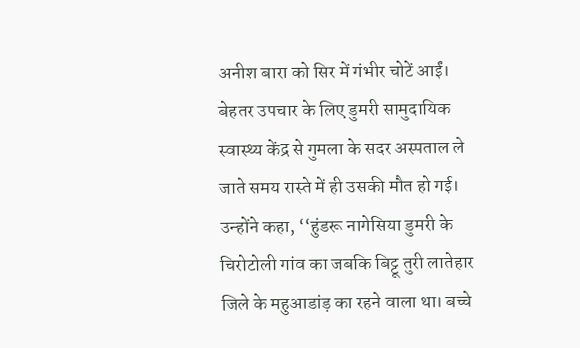अनीश बारा को सिर में गंभीर चोटें आईं। बेहतर उपचार के लिए डुमरी सामुदायिक स्वास्थ्य केंद्र से गुमला के सदर अस्पताल ले जाते समय रास्ते में ही उसकी मौत हो गई। उन्होंने कहा, ‘‘हुंडरू नागेसिया डुमरी के चिरोटोली गांव का जबकि बिट्टू तुरी लातेहार जिले के महुआडांड़ का रहने वाला था। बच्चे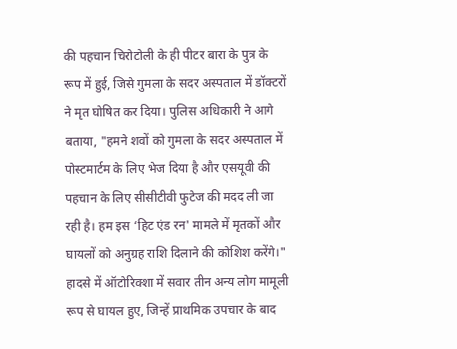की पहचान चिरोटोली के ही पीटर बारा के पुत्र के रूप में हुई, जिसे गुमला के सदर अस्पताल में डॉक्टरों ने मृत घोषित कर दिया। पुलिस अधिकारी ने आगे बताया, "हमने शवों को गुमला के सदर अस्पताल में पोस्टमार्टम के लिए भेज दिया है और एसयूवी की पहचान के लिए सीसीटीवी फुटेज की मदद ली जा रही है। हम इस ‘हिट एंड रन' मामले में मृतकों और घायलों को अनुग्रह राशि दिलाने की कोशिश करेंगे।" हादसे में ऑटोरिक्शा में सवार तीन अन्य लोग मामूली रूप से घायल हुए, जिन्हें प्राथमिक उपचार के बाद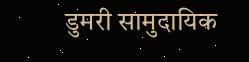डुमरी सामुदायिक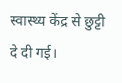स्वास्थ्य केंद्र से छुट्टी दे दी गई।